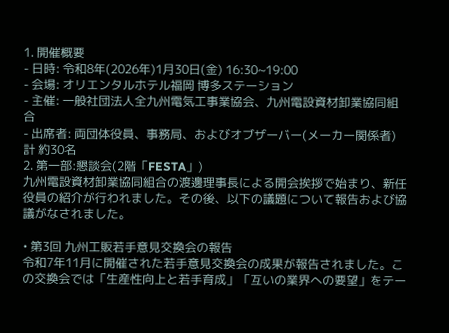1. 開催概要
- 日時: 令和8年(2026年)1月30日(金) 16:30~19:00
- 会場: オリエンタルホテル福岡 博多ステーション
- 主催: 一般社団法人全九州電気工事業協会、九州電設資材卸業協同組合
- 出席者: 両団体役員、事務局、およびオブザーバー(メーカー関係者) 計 約30名
2. 第一部:懇談会(2階「FESTA」)
九州電設資材卸業協同組合の渡邊理事長による開会挨拶で始まり、新任役員の紹介が行われました。その後、以下の議題について報告および協議がなされました。

• 第3回 九州工販若手意見交換会の報告
令和7年11月に開催された若手意見交換会の成果が報告されました。この交換会では「生産性向上と若手育成」「互いの業界への要望」をテー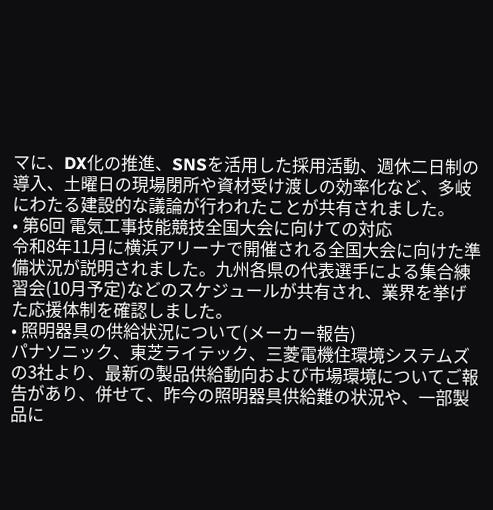マに、DX化の推進、SNSを活用した採用活動、週休二日制の導入、土曜日の現場閉所や資材受け渡しの効率化など、多岐にわたる建設的な議論が行われたことが共有されました。
• 第6回 電気工事技能競技全国大会に向けての対応
令和8年11月に横浜アリーナで開催される全国大会に向けた準備状況が説明されました。九州各県の代表選手による集合練習会(10月予定)などのスケジュールが共有され、業界を挙げた応援体制を確認しました。
• 照明器具の供給状況について(メーカー報告)
パナソニック、東芝ライテック、三菱電機住環境システムズの3社より、最新の製品供給動向および市場環境についてご報告があり、併せて、昨今の照明器具供給難の状況や、一部製品に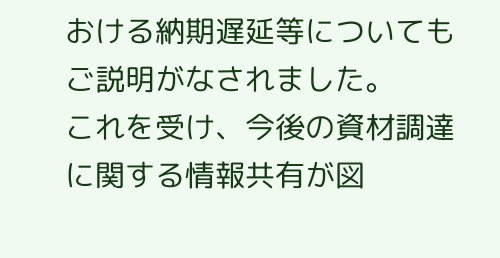おける納期遅延等についてもご説明がなされました。
これを受け、今後の資材調達に関する情報共有が図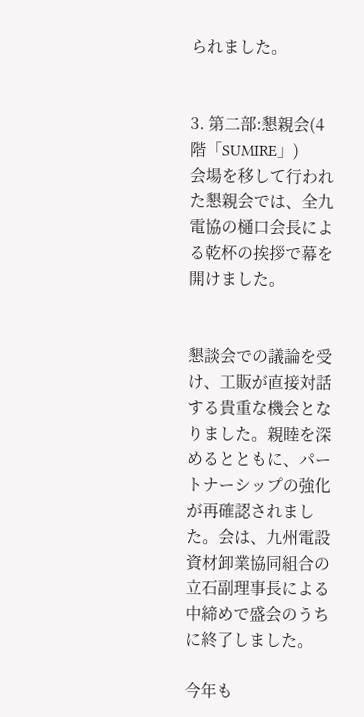られました。


3. 第二部:懇親会(4階「SUMIRE」)
会場を移して行われた懇親会では、全九電協の樋口会長による乾杯の挨拶で幕を開けました。


懇談会での議論を受け、工販が直接対話する貴重な機会となりました。親睦を深めるとともに、パートナーシップの強化が再確認されました。会は、九州電設資材卸業協同組合の立石副理事長による中締めで盛会のうちに終了しました。

今年も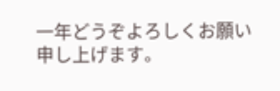一年どうぞよろしくお願い申し上げます。